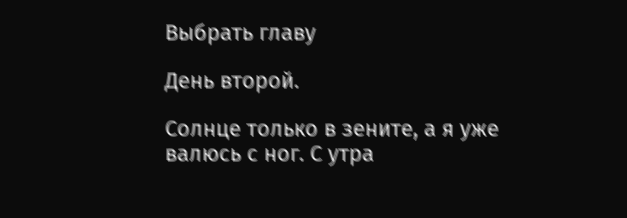Выбрать главу

День второй.

Солнце только в зените, а я уже валюсь с ног. С утра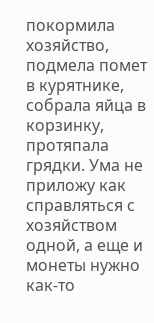покормила хозяйство, подмела помет в курятнике, собрала яйца в корзинку, протяпала грядки. Ума не приложу как справляться с хозяйством одной, а еще и монеты нужно как-то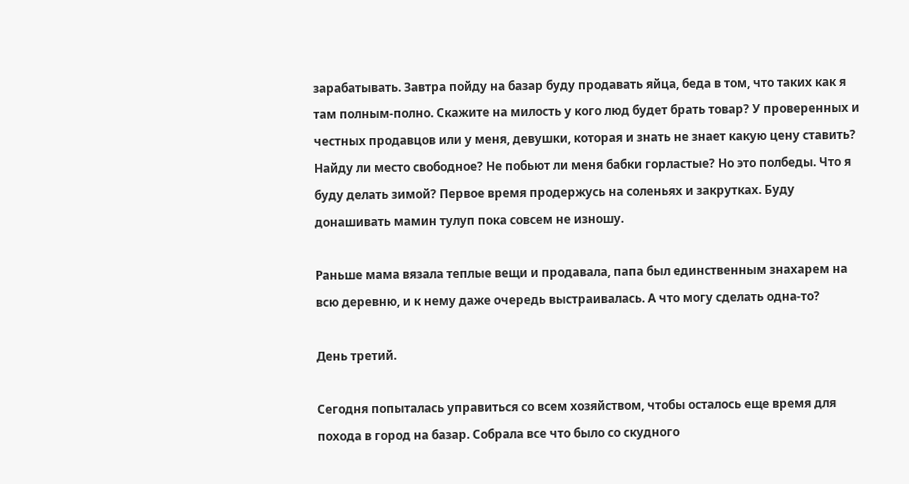зарабатывать. Завтра пойду на базар буду продавать яйца, беда в том, что таких как я там полным-полно. Скажите на милость у кого люд будет брать товар? У проверенных и честных продавцов или у меня, девушки, которая и знать не знает какую цену ставить? Найду ли место свободное? Не побьют ли меня бабки горластые? Но это полбеды. Что я буду делать зимой? Первое время продержусь на соленьях и закрутках. Буду донашивать мамин тулуп пока совсем не изношу.

Раньше мама вязала теплые вещи и продавала, папа был единственным знахарем на всю деревню, и к нему даже очередь выстраивалась. А что могу сделать одна-то?

День третий.

Сегодня попыталась управиться со всем хозяйством, чтобы осталось еще время для похода в город на базар. Собрала все что было со скудного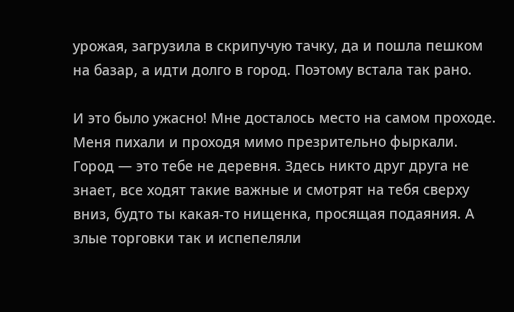урожая, загрузила в скрипучую тачку, да и пошла пешком на базар, а идти долго в город. Поэтому встала так рано.

И это было ужасно! Мне досталось место на самом проходе. Меня пихали и проходя мимо презрительно фыркали. Город — это тебе не деревня. Здесь никто друг друга не знает, все ходят такие важные и смотрят на тебя сверху вниз, будто ты какая-то нищенка, просящая подаяния. А злые торговки так и испепеляли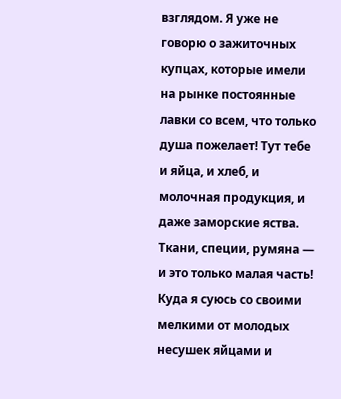взглядом. Я уже не говорю о зажиточных купцах, которые имели на рынке постоянные лавки со всем, что только душа пожелает! Тут тебе и яйца, и хлеб, и молочная продукция, и даже заморские яства. Ткани, специи, румяна — и это только малая часть! Куда я суюсь со своими мелкими от молодых несушек яйцами и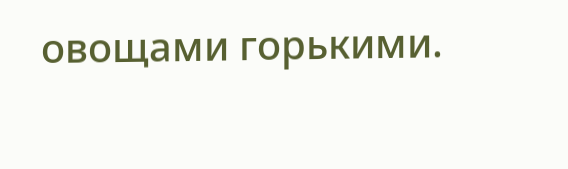овощами горькими.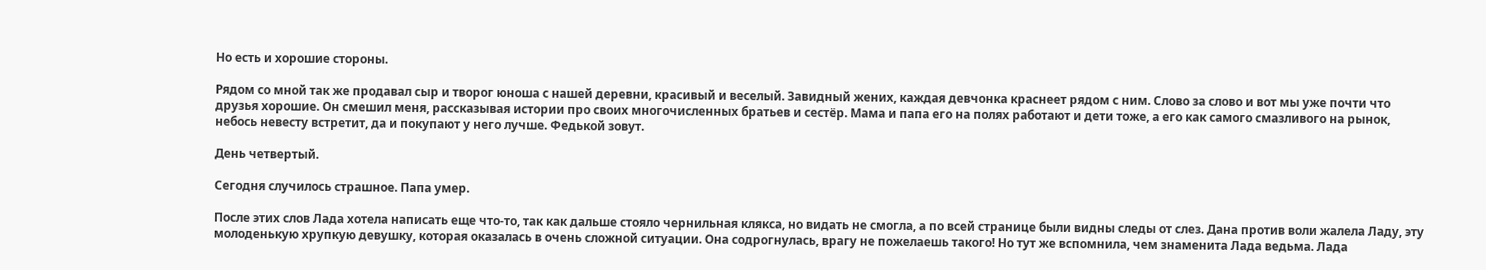Но есть и хорошие стороны.

Рядом со мной так же продавал сыр и творог юноша с нашей деревни, красивый и веселый. Завидный жених, каждая девчонка краснеет рядом с ним. Слово за слово и вот мы уже почти что друзья хорошие. Он смешил меня, рассказывая истории про своих многочисленных братьев и сестёр. Мама и папа его на полях работают и дети тоже, а его как самого смазливого на рынок, небось невесту встретит, да и покупают у него лучше. Федькой зовут.

День четвертый.

Сегодня случилось страшное. Папа умер.

После этих слов Лада хотела написать еще что-то, так как дальше стояло чернильная клякса, но видать не смогла, а по всей странице были видны следы от слез. Дана против воли жалела Ладу, эту молоденькую хрупкую девушку, которая оказалась в очень сложной ситуации. Она содрогнулась, врагу не пожелаешь такого! Но тут же вспомнила, чем знаменита Лада ведьма. Лада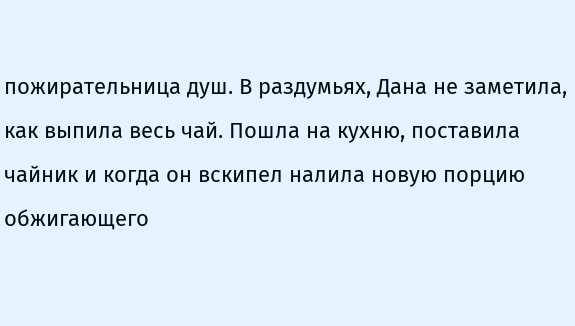пожирательница душ. В раздумьях, Дана не заметила, как выпила весь чай. Пошла на кухню, поставила чайник и когда он вскипел налила новую порцию обжигающего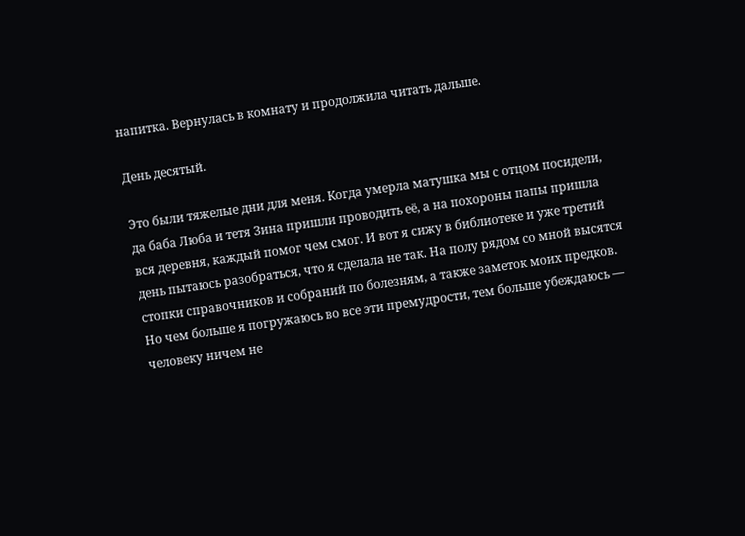напитка. Вернулась в комнату и продолжила читать дальше.

День десятый.

Это были тяжелые дни для меня. Когда умерла матушка мы с отцом посидели, да баба Люба и тетя Зина пришли проводить её, а на похороны папы пришла вся деревня, каждый помог чем смог. И вот я сижу в библиотеке и уже третий день пытаюсь разобраться, что я сделала не так. На полу рядом со мной высятся стопки справочников и собраний по болезням, а также заметок моих предков. Но чем больше я погружаюсь во все эти премудрости, тем больше убеждаюсь — человеку ничем не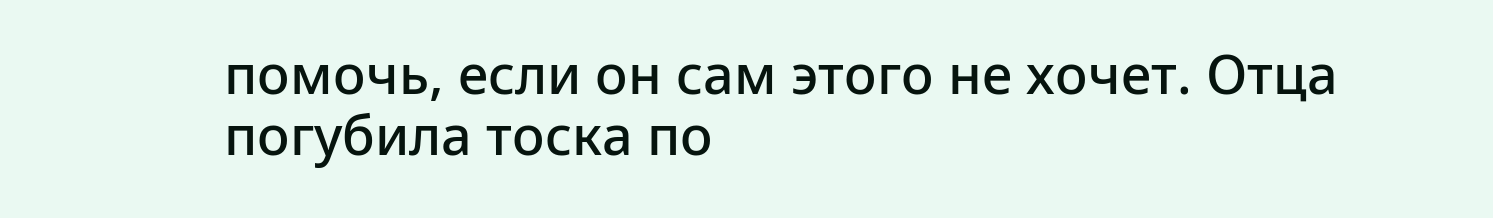помочь, если он сам этого не хочет. Отца погубила тоска по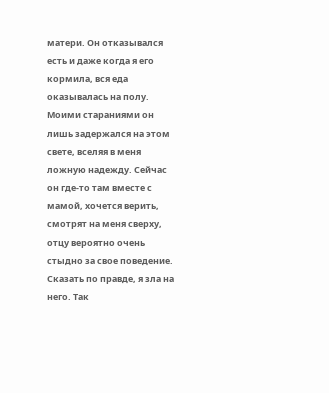матери. Он отказывался есть и даже когда я его кормила, вся еда оказывалась на полу. Моими стараниями он лишь задержался на этом свете, вселяя в меня ложную надежду. Сейчас он где-то там вместе с мамой, хочется верить, смотрят на меня сверху, отцу вероятно очень стыдно за свое поведение. Сказать по правде, я зла на него. Так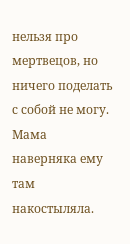нельзя про мертвецов, но ничего поделать с собой не могу. Мама наверняка ему там накостыляла.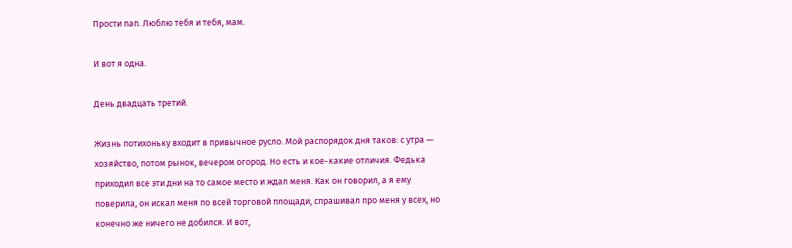Прости пап. Люблю тебя и тебя, мам.

И вот я одна.

День двадцать третий.

Жизнь потихоньку входит в привычное русло. Мой распорядок дня таков: с утра — хозяйство, потом рынок, вечером огород. Но есть и кое-какие отличия. Федька приходил все эти дни на то самое место и ждал меня. Как он говорил, а я ему поверила, он искал меня по всей торговой площади, спрашивал про меня у всех, но конечно же ничего не добился. И вот,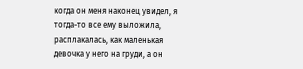когда он меня наконец увидел, я тогда-то все ему выложила, расплакалась, как маленькая девочка у него на груди, а он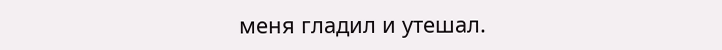меня гладил и утешал.